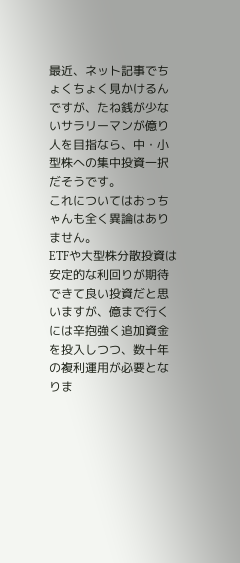最近、ネット記事でちょくちょく見かけるんですが、たね銭が少ないサラリーマンが億り人を目指なら、中・小型株への集中投資一択だそうです。
これについてはおっちゃんも全く異論はありません。
ETFや大型株分散投資は安定的な利回りが期待できて良い投資だと思いますが、億まで行くには辛抱強く追加資金を投入しつつ、数十年の複利運用が必要となりま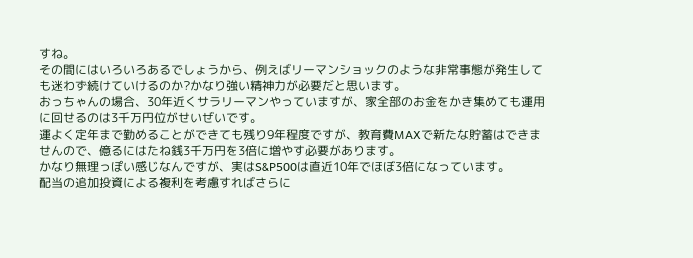すね。
その間にはいろいろあるでしょうから、例えばリーマンショックのような非常事態が発生しても迷わず続けていけるのか?かなり強い精神力が必要だと思います。
おっちゃんの場合、30年近くサラリーマンやっていますが、家全部のお金をかき集めても運用に回せるのは3千万円位がせいぜいです。
運よく定年まで勤めることができても残り9年程度ですが、教育費MAXで新たな貯蓄はできませんので、億るにはたね銭3千万円を3倍に増やす必要があります。
かなり無理っぽい感じなんですが、実はS&P500は直近10年でほぼ3倍になっています。
配当の追加投資による複利を考慮すればさらに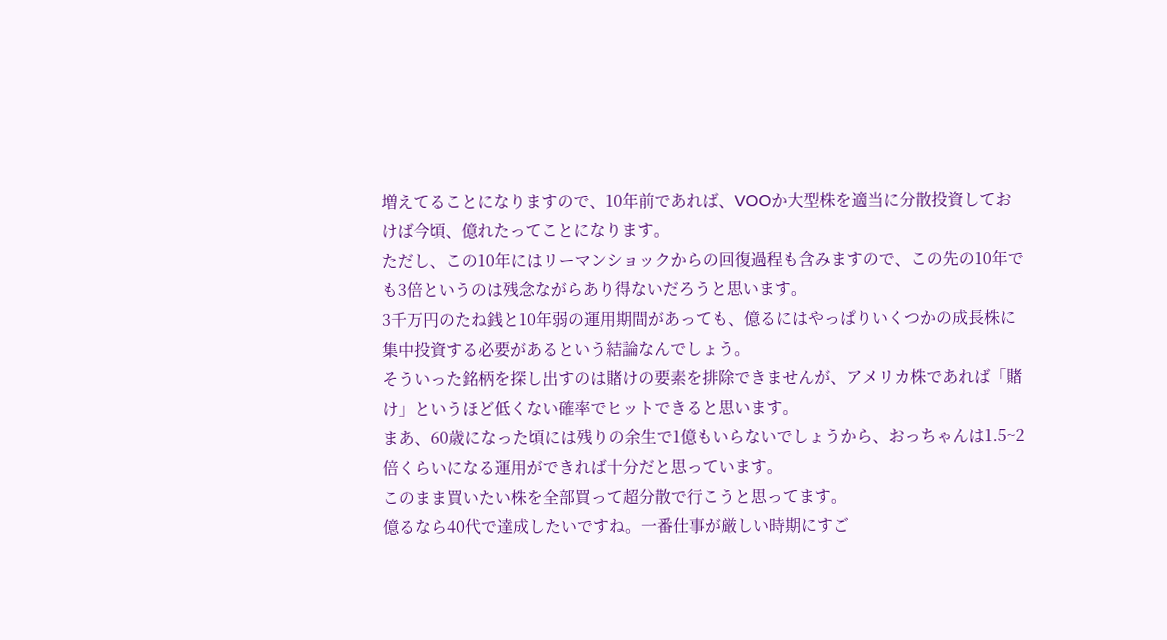増えてることになりますので、10年前であれば、VOOか大型株を適当に分散投資しておけば今頃、億れたってことになります。
ただし、この10年にはリーマンショックからの回復過程も含みますので、この先の10年でも3倍というのは残念ながらあり得ないだろうと思います。
3千万円のたね銭と10年弱の運用期間があっても、億るにはやっぱりいくつかの成長株に集中投資する必要があるという結論なんでしょう。
そういった銘柄を探し出すのは賭けの要素を排除できませんが、アメリカ株であれば「賭け」というほど低くない確率でヒットできると思います。
まあ、60歳になった頃には残りの余生で1億もいらないでしょうから、おっちゃんは1.5~2倍くらいになる運用ができれば十分だと思っています。
このまま買いたい株を全部買って超分散で行こうと思ってます。
億るなら40代で達成したいですね。一番仕事が厳しい時期にすご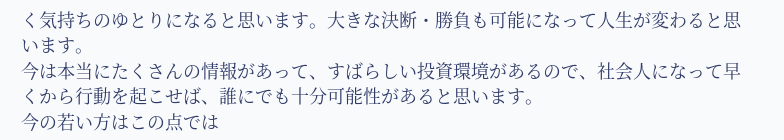く気持ちのゆとりになると思います。大きな決断・勝負も可能になって人生が変わると思います。
今は本当にたくさんの情報があって、すばらしい投資環境があるので、社会人になって早くから行動を起こせば、誰にでも十分可能性があると思います。
今の若い方はこの点では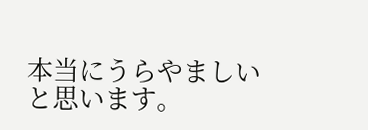本当にうらやましいと思います。